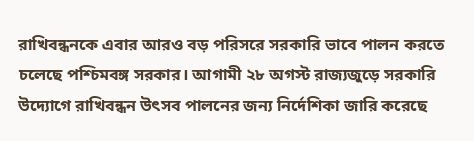রাখিবন্ধনকে এবার আরও বড় পরিসরে সরকারি ভাবে পালন করতে চলেছে পশ্চিমবঙ্গ সরকার। আগামী ২৮ অগস্ট রাজ্যজুড়ে সরকারি উদ্যোগে রাখিবন্ধন উৎসব পালনের জন্য নির্দেশিকা জারি করেছে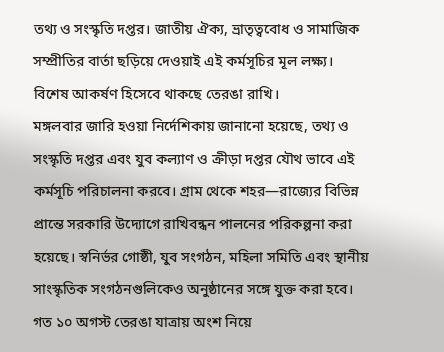তথ্য ও সংস্কৃতি দপ্তর। জাতীয় ঐক্য, ভ্রাতৃত্ববোধ ও সামাজিক সম্প্রীতির বার্তা ছড়িয়ে দেওয়াই এই কর্মসূচির মূল লক্ষ্য। বিশেষ আকর্ষণ হিসেবে থাকছে তেরঙা রাখি।
মঙ্গলবার জারি হওয়া নির্দেশিকায় জানানো হয়েছে, তথ্য ও সংস্কৃতি দপ্তর এবং যুব কল্যাণ ও ক্রীড়া দপ্তর যৌথ ভাবে এই কর্মসূচি পরিচালনা করবে। গ্রাম থেকে শহর—রাজ্যের বিভিন্ন প্রান্তে সরকারি উদ্যোগে রাখিবন্ধন পালনের পরিকল্পনা করা হয়েছে। স্বনির্ভর গোষ্ঠী, যুব সংগঠন, মহিলা সমিতি এবং স্থানীয় সাংস্কৃতিক সংগঠনগুলিকেও অনুষ্ঠানের সঙ্গে যুক্ত করা হবে।
গত ১০ অগস্ট তেরঙা যাত্রায় অংশ নিয়ে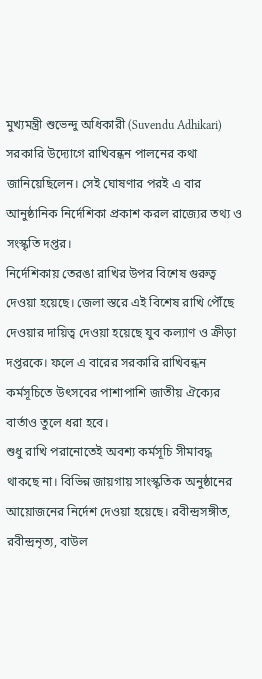মুখ্যমন্ত্রী শুভেন্দু অধিকারী (Suvendu Adhikari) সরকারি উদ্যোগে রাখিবন্ধন পালনের কথা জানিয়েছিলেন। সেই ঘোষণার পরই এ বার আনুষ্ঠানিক নির্দেশিকা প্রকাশ করল রাজ্যের তথ্য ও সংস্কৃতি দপ্তর।
নির্দেশিকায় তেরঙা রাখির উপর বিশেষ গুরুত্ব দেওয়া হয়েছে। জেলা স্তরে এই বিশেষ রাখি পৌঁছে দেওয়ার দায়িত্ব দেওয়া হয়েছে যুব কল্যাণ ও ক্রীড়া দপ্তরকে। ফলে এ বারের সরকারি রাখিবন্ধন কর্মসূচিতে উৎসবের পাশাপাশি জাতীয় ঐক্যের বার্তাও তুলে ধরা হবে।
শুধু রাখি পরানোতেই অবশ্য কর্মসূচি সীমাবদ্ধ থাকছে না। বিভিন্ন জায়গায় সাংস্কৃতিক অনুষ্ঠানের আয়োজনের নির্দেশ দেওয়া হয়েছে। রবীন্দ্রসঙ্গীত, রবীন্দ্রনৃত্য, বাউল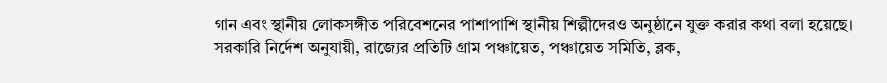গান এবং স্থানীয় লোকসঙ্গীত পরিবেশনের পাশাপাশি স্থানীয় শিল্পীদেরও অনুষ্ঠানে যুক্ত করার কথা বলা হয়েছে।
সরকারি নির্দেশ অনুযায়ী, রাজ্যের প্রতিটি গ্রাম পঞ্চায়েত, পঞ্চায়েত সমিতি, ব্লক,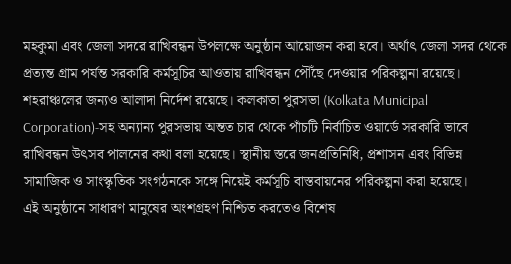মহকুমা এবং জেলা সদরে রাখিবন্ধন উপলক্ষে অনুষ্ঠান আয়োজন করা হবে। অর্থাৎ জেলা সদর থেকে প্রত্যন্ত গ্রাম পর্যন্ত সরকারি কর্মসূচির আওতায় রাখিবন্ধন পৌঁছে দেওয়ার পরিকল্পনা রয়েছে।
শহরাঞ্চলের জন্যও আলাদা নির্দেশ রয়েছে। কলকাতা পুরসভা (Kolkata Municipal Corporation)-সহ অন্যান্য পুরসভায় অন্তত চার থেকে পাঁচটি নির্বাচিত ওয়ার্ডে সরকারি ভাবে রাখিবন্ধন উৎসব পালনের কথা বলা হয়েছে। স্থানীয় স্তরে জনপ্রতিনিধি, প্রশাসন এবং বিভিন্ন সামাজিক ও সাংস্কৃতিক সংগঠনকে সঙ্গে নিয়েই কর্মসূচি বাস্তবায়নের পরিকল্পনা করা হয়েছে।
এই অনুষ্ঠানে সাধারণ মানুষের অংশগ্রহণ নিশ্চিত করতেও বিশেষ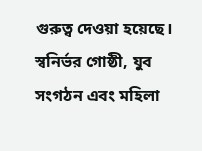গুরুত্ব দেওয়া হয়েছে। স্বনির্ভর গোষ্ঠী, যুব সংগঠন এবং মহিলা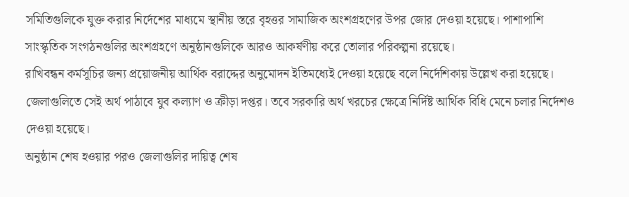সমিতিগুলিকে যুক্ত করার নির্দেশের মাধ্যমে স্থানীয় স্তরে বৃহত্তর সামাজিক অংশগ্রহণের উপর জোর দেওয়া হয়েছে। পাশাপাশি সাংস্কৃতিক সংগঠনগুলির অংশগ্রহণে অনুষ্ঠানগুলিকে আরও আকর্ষণীয় করে তোলার পরিকল্পনা রয়েছে।
রাখিবন্ধন কর্মসূচির জন্য প্রয়োজনীয় আর্থিক বরাদ্দের অনুমোদন ইতিমধ্যেই দেওয়া হয়েছে বলে নির্দেশিকায় উল্লেখ করা হয়েছে। জেলাগুলিতে সেই অর্থ পাঠাবে যুব কল্যাণ ও ক্রীড়া দপ্তর। তবে সরকারি অর্থ খরচের ক্ষেত্রে নির্দিষ্ট আর্থিক বিধি মেনে চলার নির্দেশও দেওয়া হয়েছে।
অনুষ্ঠান শেষ হওয়ার পরও জেলাগুলির দায়িত্ব শেষ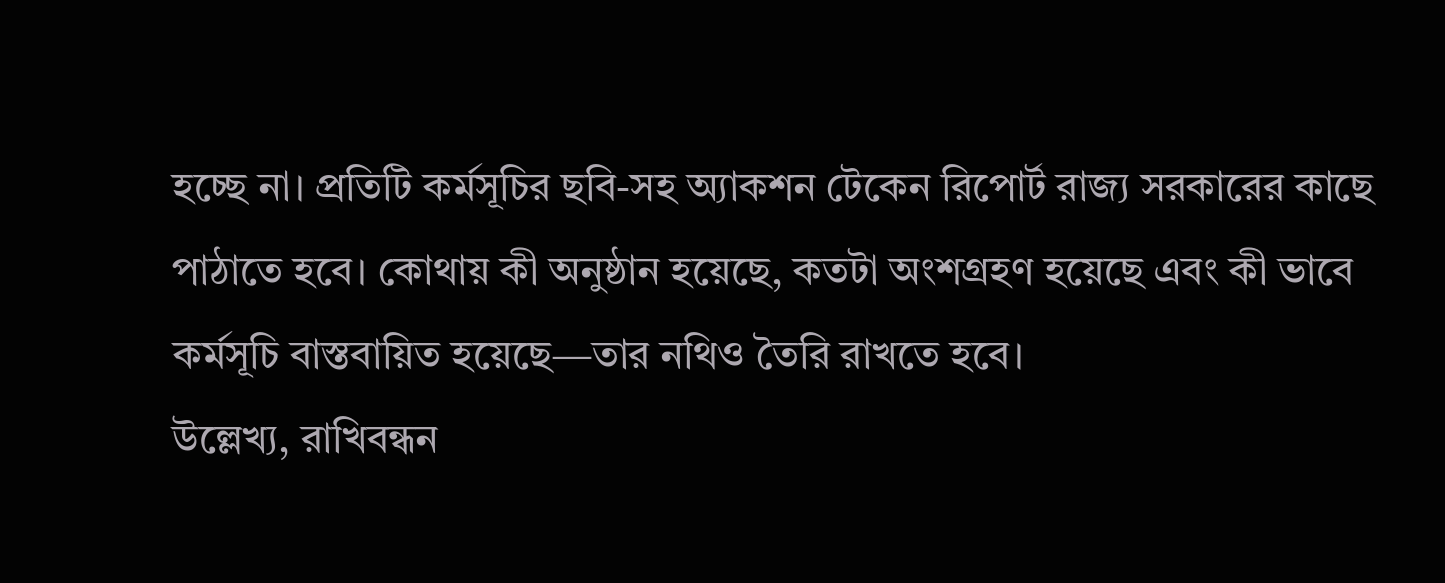হচ্ছে না। প্রতিটি কর্মসূচির ছবি-সহ অ্যাকশন টেকেন রিপোর্ট রাজ্য সরকারের কাছে পাঠাতে হবে। কোথায় কী অনুষ্ঠান হয়েছে, কতটা অংশগ্রহণ হয়েছে এবং কী ভাবে কর্মসূচি বাস্তবায়িত হয়েছে—তার নথিও তৈরি রাখতে হবে।
উল্লেখ্য, রাখিবন্ধন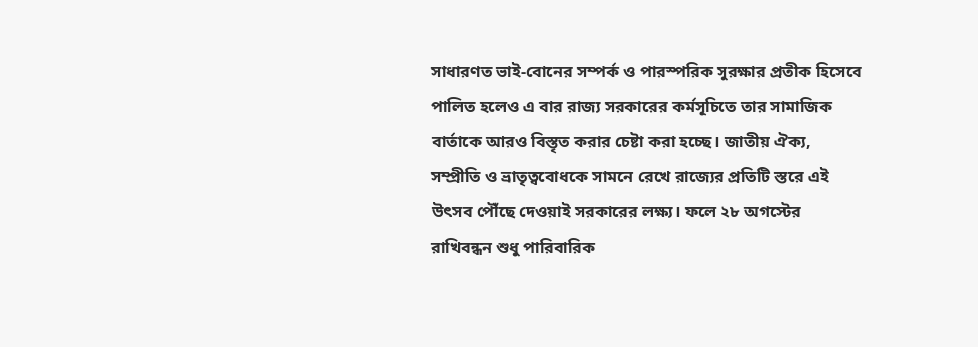সাধারণত ভাই-বোনের সম্পর্ক ও পারস্পরিক সুরক্ষার প্রতীক হিসেবে পালিত হলেও এ বার রাজ্য সরকারের কর্মসূচিতে তার সামাজিক বার্তাকে আরও বিস্তৃত করার চেষ্টা করা হচ্ছে। জাতীয় ঐক্য, সম্প্রীতি ও ভ্রাতৃত্ববোধকে সামনে রেখে রাজ্যের প্রতিটি স্তরে এই উৎসব পৌঁছে দেওয়াই সরকারের লক্ষ্য। ফলে ২৮ অগস্টের রাখিবন্ধন শুধু পারিবারিক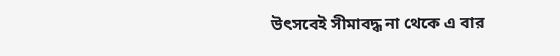উৎসবেই সীমাবদ্ধ না থেকে এ বার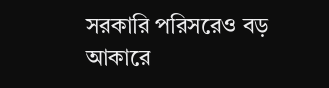সরকারি পরিসরেও বড় আকারে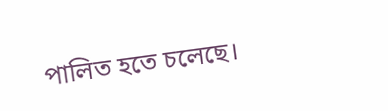পালিত হতে চলেছে।